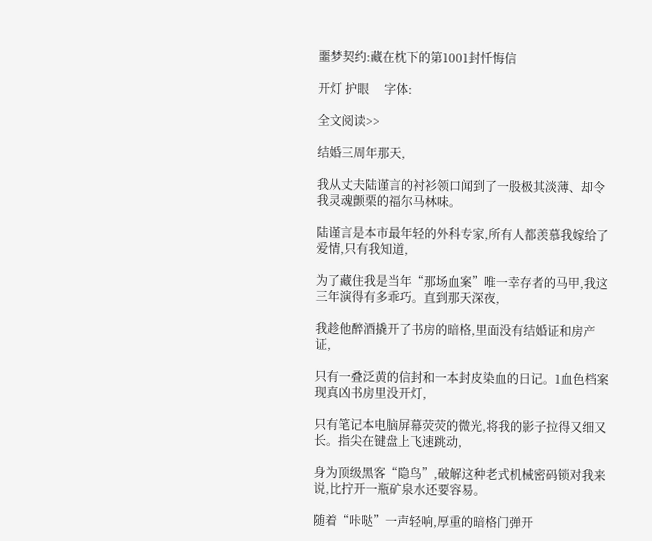噩梦契约:藏在枕下的第1001封忏悔信

开灯 护眼     字体:

全文阅读>>

结婚三周年那天,

我从丈夫陆谨言的衬衫领口闻到了一股极其淡薄、却令我灵魂颤栗的福尔马林味。

陆谨言是本市最年轻的外科专家,所有人都羡慕我嫁给了爱情,只有我知道,

为了藏住我是当年“那场血案”唯一幸存者的马甲,我这三年演得有多乖巧。直到那天深夜,

我趁他醉酒撬开了书房的暗格,里面没有结婚证和房产证,

只有一叠泛黄的信封和一本封皮染血的日记。1血色档案现真凶书房里没开灯,

只有笔记本电脑屏幕荧荧的微光,将我的影子拉得又细又长。指尖在键盘上飞速跳动,

身为顶级黑客“隐鸟”,破解这种老式机械密码锁对我来说,比拧开一瓶矿泉水还要容易。

随着“咔哒”一声轻响,厚重的暗格门弹开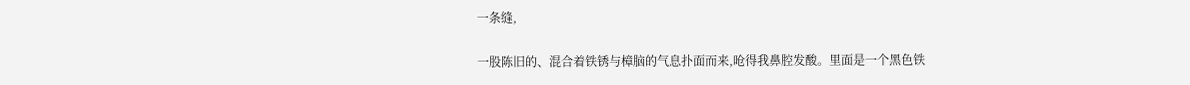一条缝,

一股陈旧的、混合着铁锈与樟脑的气息扑面而来,呛得我鼻腔发酸。里面是一个黑色铁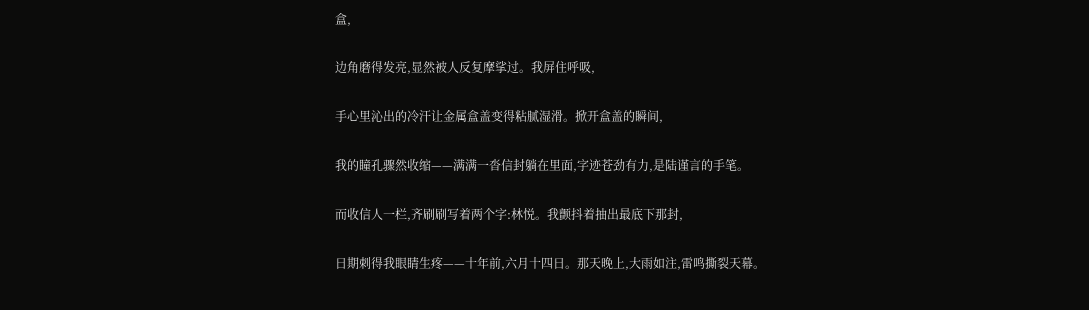盒,

边角磨得发亮,显然被人反复摩挲过。我屏住呼吸,

手心里沁出的冷汗让金属盒盖变得粘腻湿滑。掀开盒盖的瞬间,

我的瞳孔骤然收缩——满满一沓信封躺在里面,字迹苍劲有力,是陆谨言的手笔。

而收信人一栏,齐刷刷写着两个字:林悦。我颤抖着抽出最底下那封,

日期刺得我眼睛生疼——十年前,六月十四日。那天晚上,大雨如注,雷鸣撕裂天幕。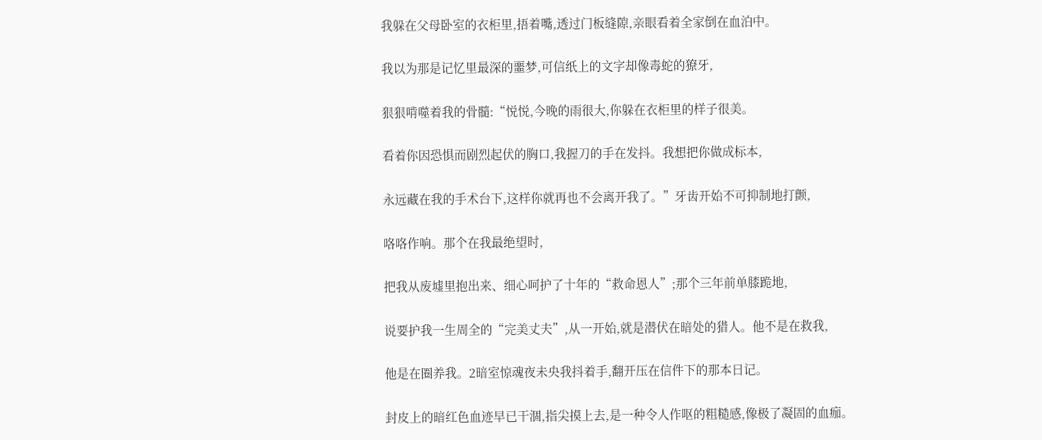我躲在父母卧室的衣柜里,捂着嘴,透过门板缝隙,亲眼看着全家倒在血泊中。

我以为那是记忆里最深的噩梦,可信纸上的文字却像毒蛇的獠牙,

狠狠啃噬着我的骨髓:“悦悦,今晚的雨很大,你躲在衣柜里的样子很美。

看着你因恐惧而剧烈起伏的胸口,我握刀的手在发抖。我想把你做成标本,

永远藏在我的手术台下,这样你就再也不会离开我了。”牙齿开始不可抑制地打颤,

咯咯作响。那个在我最绝望时,

把我从废墟里抱出来、细心呵护了十年的“救命恩人”;那个三年前单膝跪地,

说要护我一生周全的“完美丈夫”,从一开始,就是潜伏在暗处的猎人。他不是在救我,

他是在圈养我。2暗室惊魂夜未央我抖着手,翻开压在信件下的那本日记。

封皮上的暗红色血迹早已干涸,指尖摸上去,是一种令人作呕的粗糙感,像极了凝固的血痂。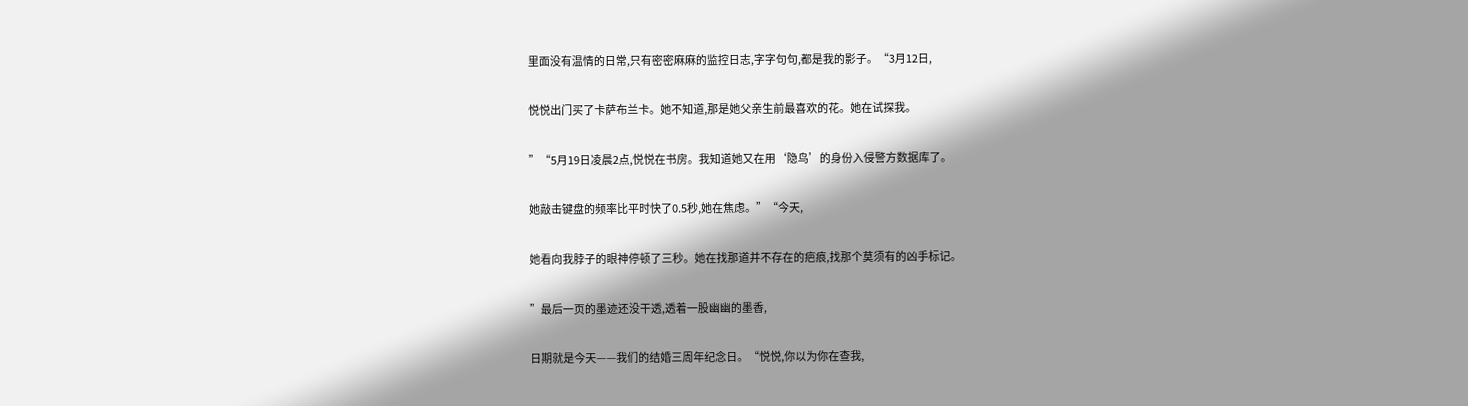里面没有温情的日常,只有密密麻麻的监控日志,字字句句,都是我的影子。“3月12日,

悦悦出门买了卡萨布兰卡。她不知道,那是她父亲生前最喜欢的花。她在试探我。

”“5月19日凌晨2点,悦悦在书房。我知道她又在用‘隐鸟’的身份入侵警方数据库了。

她敲击键盘的频率比平时快了0.5秒,她在焦虑。”“今天,

她看向我脖子的眼神停顿了三秒。她在找那道并不存在的疤痕,找那个莫须有的凶手标记。

”最后一页的墨迹还没干透,透着一股幽幽的墨香,

日期就是今天——我们的结婚三周年纪念日。“悦悦,你以为你在查我,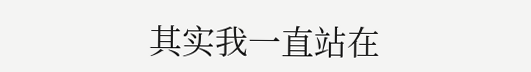其实我一直站在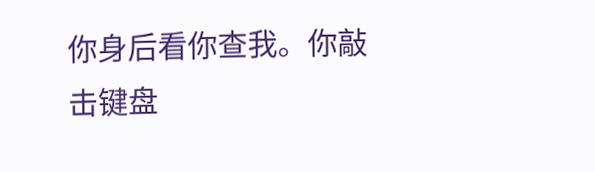你身后看你查我。你敲击键盘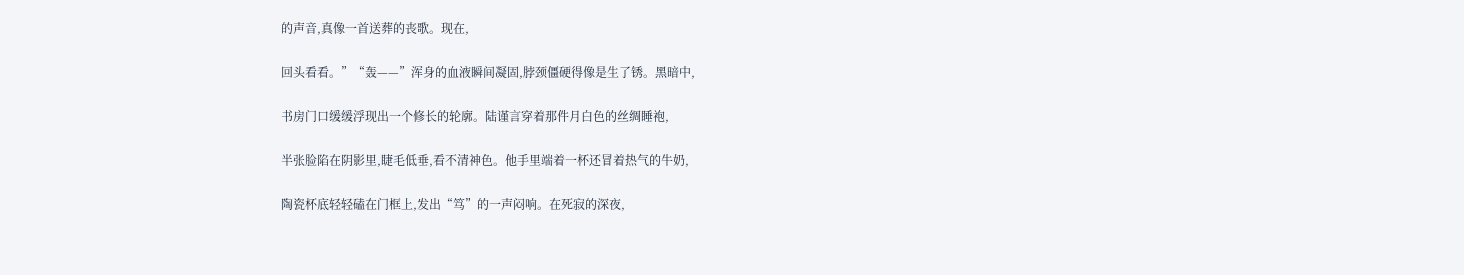的声音,真像一首送葬的丧歌。现在,

回头看看。”“轰——”浑身的血液瞬间凝固,脖颈僵硬得像是生了锈。黑暗中,

书房门口缓缓浮现出一个修长的轮廓。陆谨言穿着那件月白色的丝绸睡袍,

半张脸陷在阴影里,睫毛低垂,看不清神色。他手里端着一杯还冒着热气的牛奶,

陶瓷杯底轻轻磕在门框上,发出“笃”的一声闷响。在死寂的深夜,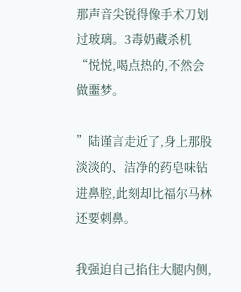那声音尖锐得像手术刀划过玻璃。3毒奶藏杀机“悦悦,喝点热的,不然会做噩梦。

”陆谨言走近了,身上那股淡淡的、洁净的药皂味钻进鼻腔,此刻却比福尔马林还要刺鼻。

我强迫自己掐住大腿内侧,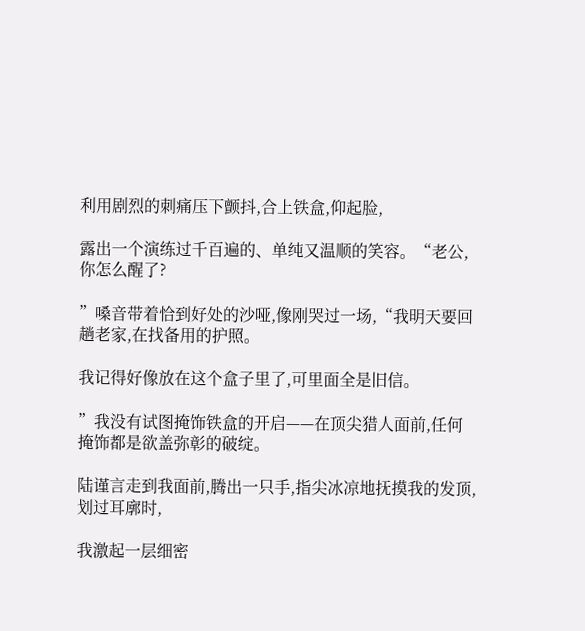利用剧烈的刺痛压下颤抖,合上铁盒,仰起脸,

露出一个演练过千百遍的、单纯又温顺的笑容。“老公,你怎么醒了?

”嗓音带着恰到好处的沙哑,像刚哭过一场,“我明天要回趟老家,在找备用的护照。

我记得好像放在这个盒子里了,可里面全是旧信。

”我没有试图掩饰铁盒的开启——在顶尖猎人面前,任何掩饰都是欲盖弥彰的破绽。

陆谨言走到我面前,腾出一只手,指尖冰凉地抚摸我的发顶,划过耳廓时,

我激起一层细密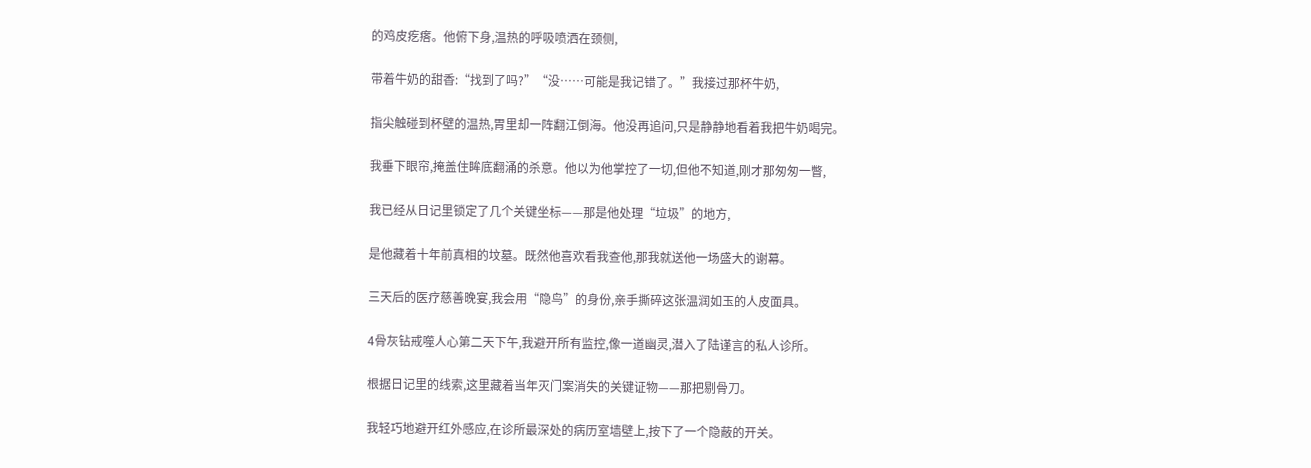的鸡皮疙瘩。他俯下身,温热的呼吸喷洒在颈侧,

带着牛奶的甜香:“找到了吗?”“没……可能是我记错了。”我接过那杯牛奶,

指尖触碰到杯壁的温热,胃里却一阵翻江倒海。他没再追问,只是静静地看着我把牛奶喝完。

我垂下眼帘,掩盖住眸底翻涌的杀意。他以为他掌控了一切,但他不知道,刚才那匆匆一瞥,

我已经从日记里锁定了几个关键坐标——那是他处理“垃圾”的地方,

是他藏着十年前真相的坟墓。既然他喜欢看我查他,那我就送他一场盛大的谢幕。

三天后的医疗慈善晚宴,我会用“隐鸟”的身份,亲手撕碎这张温润如玉的人皮面具。

4骨灰钻戒噬人心第二天下午,我避开所有监控,像一道幽灵,潜入了陆谨言的私人诊所。

根据日记里的线索,这里藏着当年灭门案消失的关键证物——那把剔骨刀。

我轻巧地避开红外感应,在诊所最深处的病历室墙壁上,按下了一个隐蔽的开关。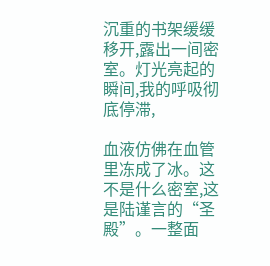沉重的书架缓缓移开,露出一间密室。灯光亮起的瞬间,我的呼吸彻底停滞,

血液仿佛在血管里冻成了冰。这不是什么密室,这是陆谨言的“圣殿”。一整面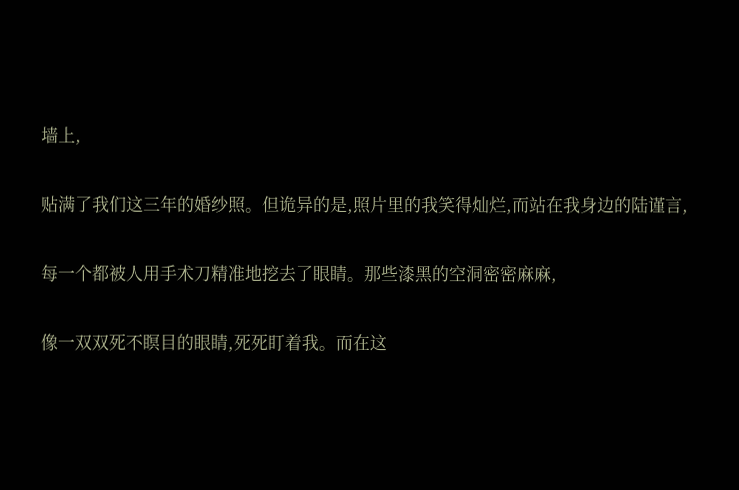墙上,

贴满了我们这三年的婚纱照。但诡异的是,照片里的我笑得灿烂,而站在我身边的陆谨言,

每一个都被人用手术刀精准地挖去了眼睛。那些漆黑的空洞密密麻麻,

像一双双死不瞑目的眼睛,死死盯着我。而在这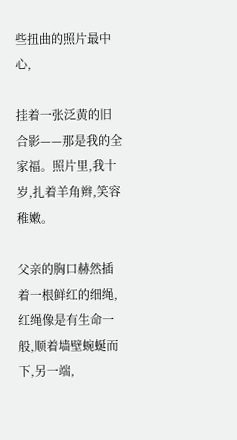些扭曲的照片最中心,

挂着一张泛黄的旧合影——那是我的全家福。照片里,我十岁,扎着羊角辫,笑容稚嫩。

父亲的胸口赫然插着一根鲜红的细绳,红绳像是有生命一般,顺着墙壁蜿蜒而下,另一端,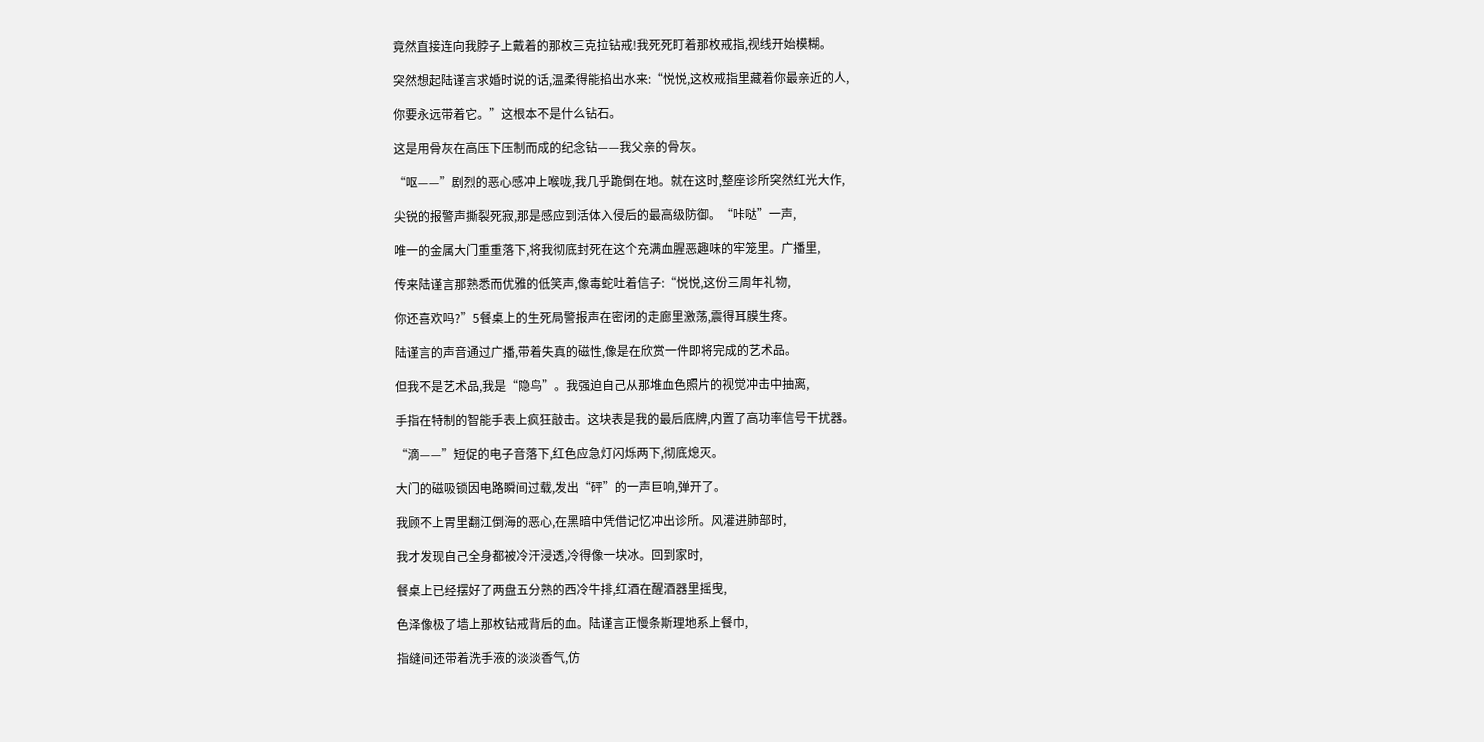竟然直接连向我脖子上戴着的那枚三克拉钻戒!我死死盯着那枚戒指,视线开始模糊。

突然想起陆谨言求婚时说的话,温柔得能掐出水来:“悦悦,这枚戒指里藏着你最亲近的人,

你要永远带着它。”这根本不是什么钻石。

这是用骨灰在高压下压制而成的纪念钻——我父亲的骨灰。

“呕——”剧烈的恶心感冲上喉咙,我几乎跪倒在地。就在这时,整座诊所突然红光大作,

尖锐的报警声撕裂死寂,那是感应到活体入侵后的最高级防御。“咔哒”一声,

唯一的金属大门重重落下,将我彻底封死在这个充满血腥恶趣味的牢笼里。广播里,

传来陆谨言那熟悉而优雅的低笑声,像毒蛇吐着信子:“悦悦,这份三周年礼物,

你还喜欢吗?”5餐桌上的生死局警报声在密闭的走廊里激荡,震得耳膜生疼。

陆谨言的声音通过广播,带着失真的磁性,像是在欣赏一件即将完成的艺术品。

但我不是艺术品,我是“隐鸟”。我强迫自己从那堆血色照片的视觉冲击中抽离,

手指在特制的智能手表上疯狂敲击。这块表是我的最后底牌,内置了高功率信号干扰器。

“滴——”短促的电子音落下,红色应急灯闪烁两下,彻底熄灭。

大门的磁吸锁因电路瞬间过载,发出“砰”的一声巨响,弹开了。

我顾不上胃里翻江倒海的恶心,在黑暗中凭借记忆冲出诊所。风灌进肺部时,

我才发现自己全身都被冷汗浸透,冷得像一块冰。回到家时,

餐桌上已经摆好了两盘五分熟的西冷牛排,红酒在醒酒器里摇曳,

色泽像极了墙上那枚钻戒背后的血。陆谨言正慢条斯理地系上餐巾,

指缝间还带着洗手液的淡淡香气,仿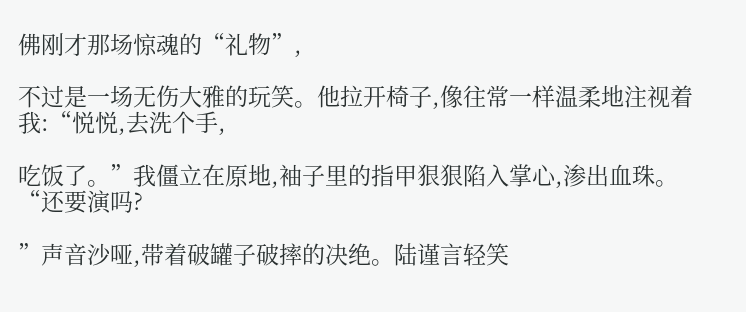佛刚才那场惊魂的“礼物”,

不过是一场无伤大雅的玩笑。他拉开椅子,像往常一样温柔地注视着我:“悦悦,去洗个手,

吃饭了。”我僵立在原地,袖子里的指甲狠狠陷入掌心,渗出血珠。“还要演吗?

”声音沙哑,带着破罐子破摔的决绝。陆谨言轻笑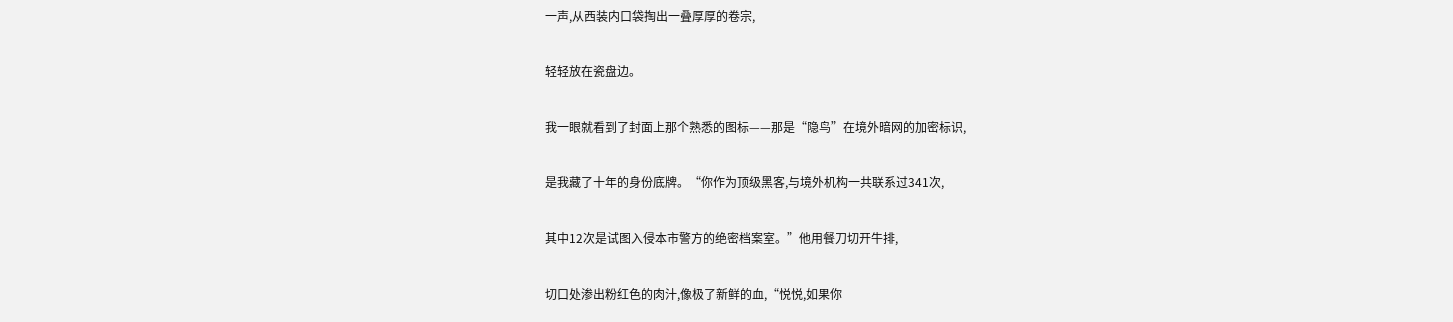一声,从西装内口袋掏出一叠厚厚的卷宗,

轻轻放在瓷盘边。

我一眼就看到了封面上那个熟悉的图标——那是“隐鸟”在境外暗网的加密标识,

是我藏了十年的身份底牌。“你作为顶级黑客,与境外机构一共联系过341次,

其中12次是试图入侵本市警方的绝密档案室。”他用餐刀切开牛排,

切口处渗出粉红色的肉汁,像极了新鲜的血,“悦悦,如果你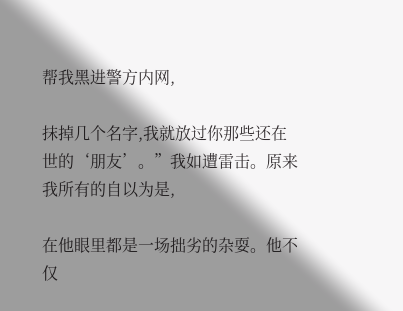帮我黑进警方内网,

抹掉几个名字,我就放过你那些还在世的‘朋友’。”我如遭雷击。原来我所有的自以为是,

在他眼里都是一场拙劣的杂耍。他不仅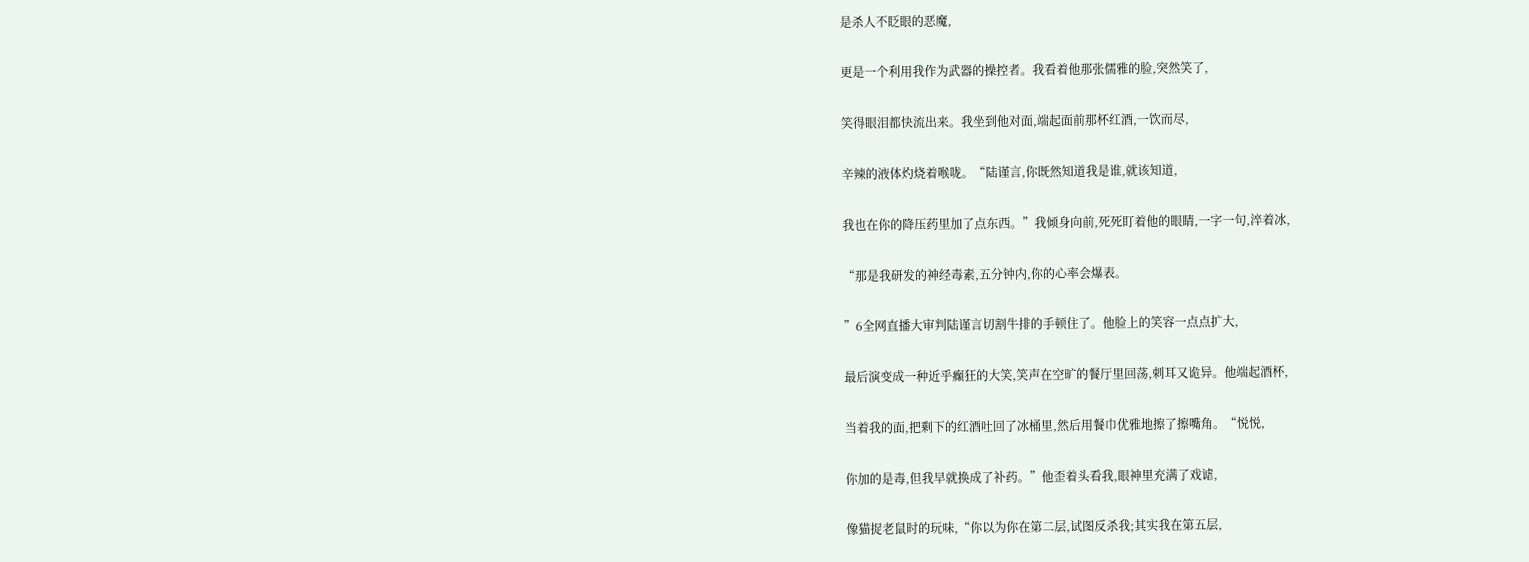是杀人不眨眼的恶魔,

更是一个利用我作为武器的操控者。我看着他那张儒雅的脸,突然笑了,

笑得眼泪都快流出来。我坐到他对面,端起面前那杯红酒,一饮而尽,

辛辣的液体灼烧着喉咙。“陆谨言,你既然知道我是谁,就该知道,

我也在你的降压药里加了点东西。”我倾身向前,死死盯着他的眼睛,一字一句,淬着冰,

“那是我研发的神经毒素,五分钟内,你的心率会爆表。

”6全网直播大审判陆谨言切割牛排的手顿住了。他脸上的笑容一点点扩大,

最后演变成一种近乎癫狂的大笑,笑声在空旷的餐厅里回荡,刺耳又诡异。他端起酒杯,

当着我的面,把剩下的红酒吐回了冰桶里,然后用餐巾优雅地擦了擦嘴角。“悦悦,

你加的是毒,但我早就换成了补药。”他歪着头看我,眼神里充满了戏谑,

像猫捉老鼠时的玩味,“你以为你在第二层,试图反杀我;其实我在第五层,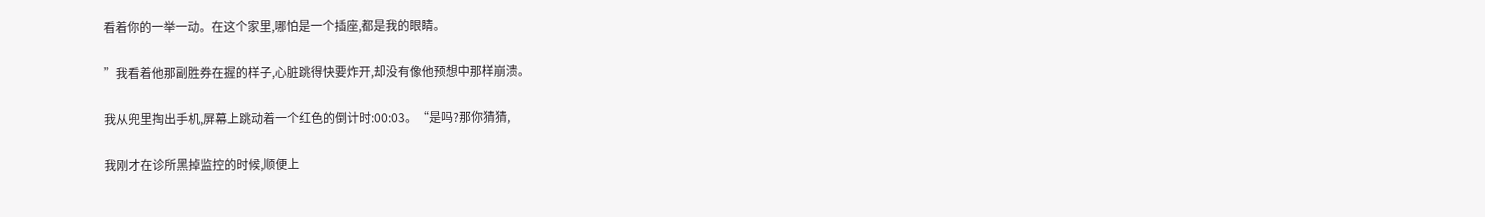看着你的一举一动。在这个家里,哪怕是一个插座,都是我的眼睛。

”我看着他那副胜券在握的样子,心脏跳得快要炸开,却没有像他预想中那样崩溃。

我从兜里掏出手机,屏幕上跳动着一个红色的倒计时:00:03。“是吗?那你猜猜,

我刚才在诊所黑掉监控的时候,顺便上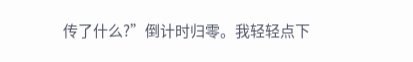传了什么?”倒计时归零。我轻轻点下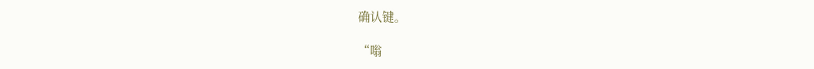确认键。

“嗡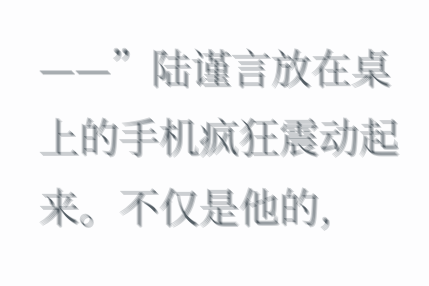——”陆谨言放在桌上的手机疯狂震动起来。不仅是他的,